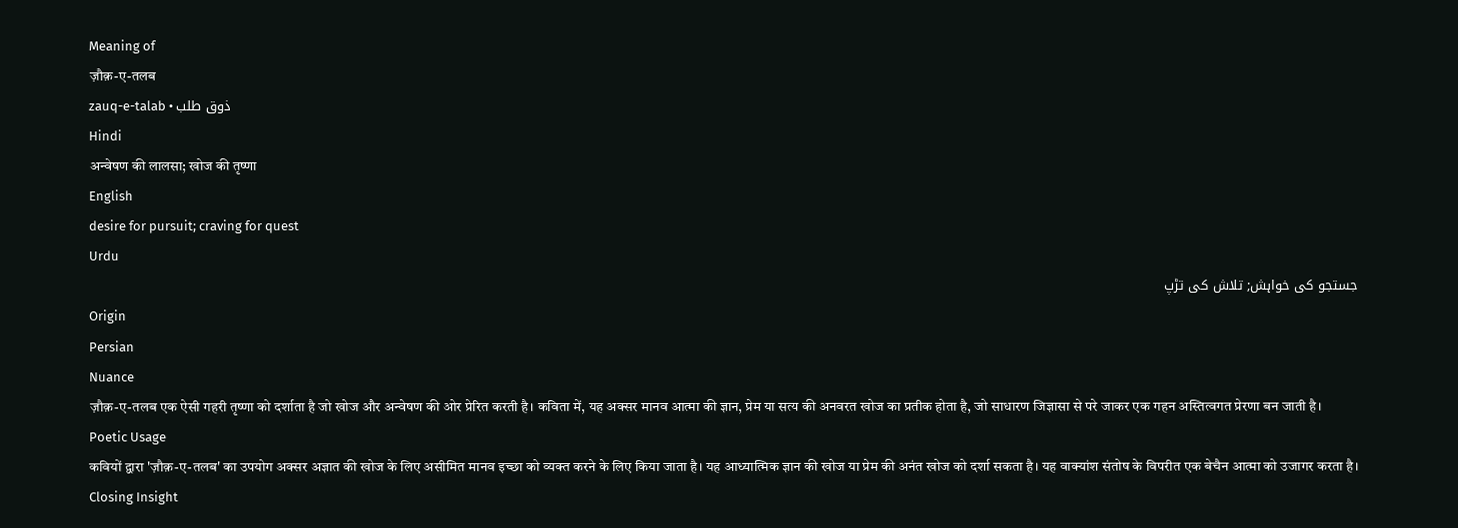Meaning of
ज़ौक़-ए-तलब
zauq-e-talab • ذوق طلب
Hindi
अन्वेषण की लालसा; खोज की तृष्णा
English
desire for pursuit; craving for quest
Urdu
جستجو کی خواہش; تلاش کی تڑپ
Origin
Persian
Nuance
ज़ौक़-ए-तलब एक ऐसी गहरी तृष्णा को दर्शाता है जो खोज और अन्वेषण की ओर प्रेरित करती है। कविता में, यह अक्सर मानव आत्मा की ज्ञान, प्रेम या सत्य की अनवरत खोज का प्रतीक होता है, जो साधारण जिज्ञासा से परे जाकर एक गहन अस्तित्वगत प्रेरणा बन जाती है।
Poetic Usage
कवियों द्वारा 'ज़ौक़-ए-तलब' का उपयोग अक्सर अज्ञात की खोज के लिए असीमित मानव इच्छा को व्यक्त करने के लिए किया जाता है। यह आध्यात्मिक ज्ञान की खोज या प्रेम की अनंत खोज को दर्शा सकता है। यह वाक्यांश संतोष के विपरीत एक बेचैन आत्मा को उजागर करता है।
Closing Insight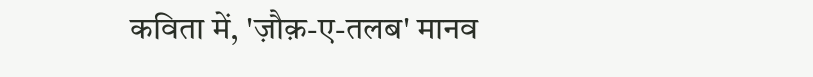कविता में, 'ज़ौक़-ए-तलब' मानव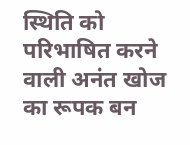स्थिति को परिभाषित करने वाली अनंत खोज का रूपक बन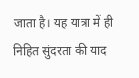जाता है। यह यात्रा में ही निहित सुंदरता की याद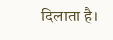दिलाता है।